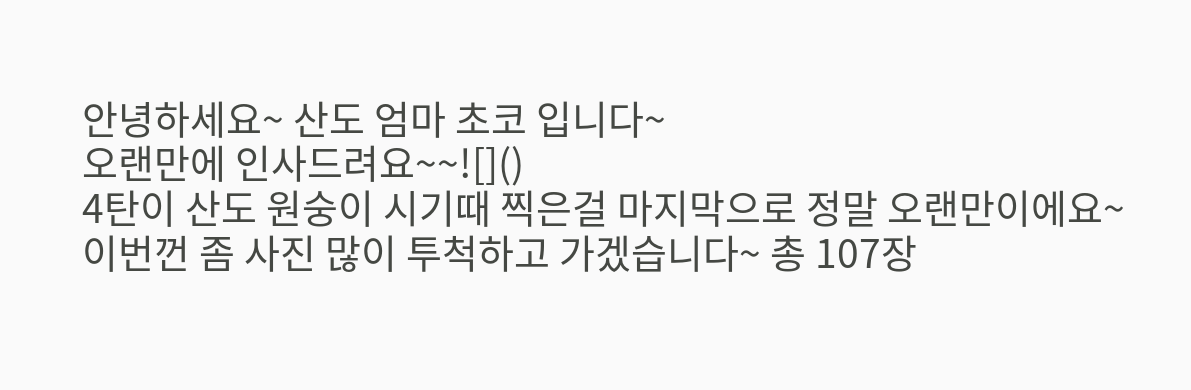안녕하세요~ 산도 엄마 초코 입니다~
오랜만에 인사드려요~~![]()
4탄이 산도 원숭이 시기때 찍은걸 마지막으로 정말 오랜만이에요~
이번껀 좀 사진 많이 투척하고 가겠습니다~ 총 107장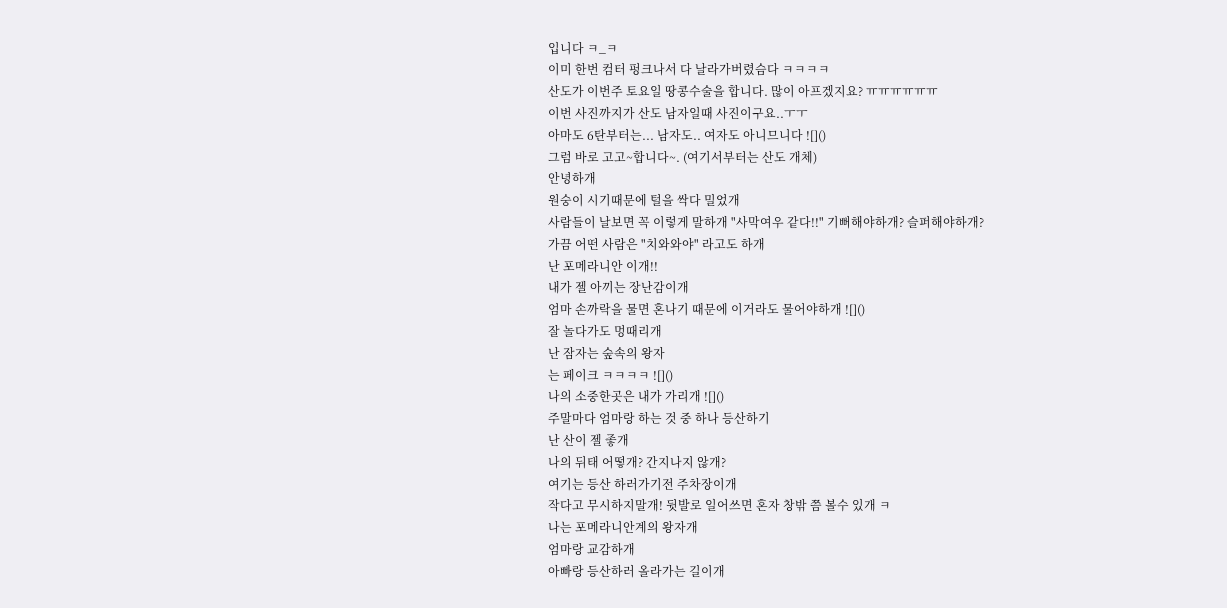입니다 ㅋ_ㅋ
이미 한번 컴터 펑크나서 다 날라가버렸슴다 ㅋㅋㅋㅋ
산도가 이번주 토요일 땅콩수술을 합니다. 많이 아프겠지요? ㅠㅠㅠㅠㅠㅠ
이번 사진까지가 산도 남자일때 사진이구요..ㅜㅜ
아마도 6탄부터는... 남자도.. 여자도 아니므니다 ![]()
그럼 바로 고고~합니다~. (여기서부터는 산도 개체)
안녕하개
원숭이 시기때문에 털을 싹다 밀었개
사람들이 날보면 꼭 이렇게 말하개 "사막여우 같다!!" 기뻐해야하개? 슬퍼해야하개?
가끔 어떤 사람은 "치와와야" 라고도 하개
난 포메라니안 이개!!
내가 젤 아끼는 장난감이개
엄마 손까락을 물면 혼나기 때문에 이거라도 물어야하개 ![]()
잘 놀다가도 멍때리개
난 잠자는 숲속의 왕자
는 페이크 ㅋㅋㅋㅋ ![]()
나의 소중한곳은 내가 가리개 ![]()
주말마다 엄마랑 하는 것 중 하나 등산하기
난 산이 젤 좋개
나의 뒤태 어떻개? 간지나지 않개?
여기는 등산 하러가기전 주차장이개
작다고 무시하지말개! 뒷발로 일어쓰면 혼자 창밖 쯤 볼수 있개 ㅋ
나는 포메라니안계의 왕자개
엄마랑 교감하개
아빠랑 등산하러 올라가는 길이개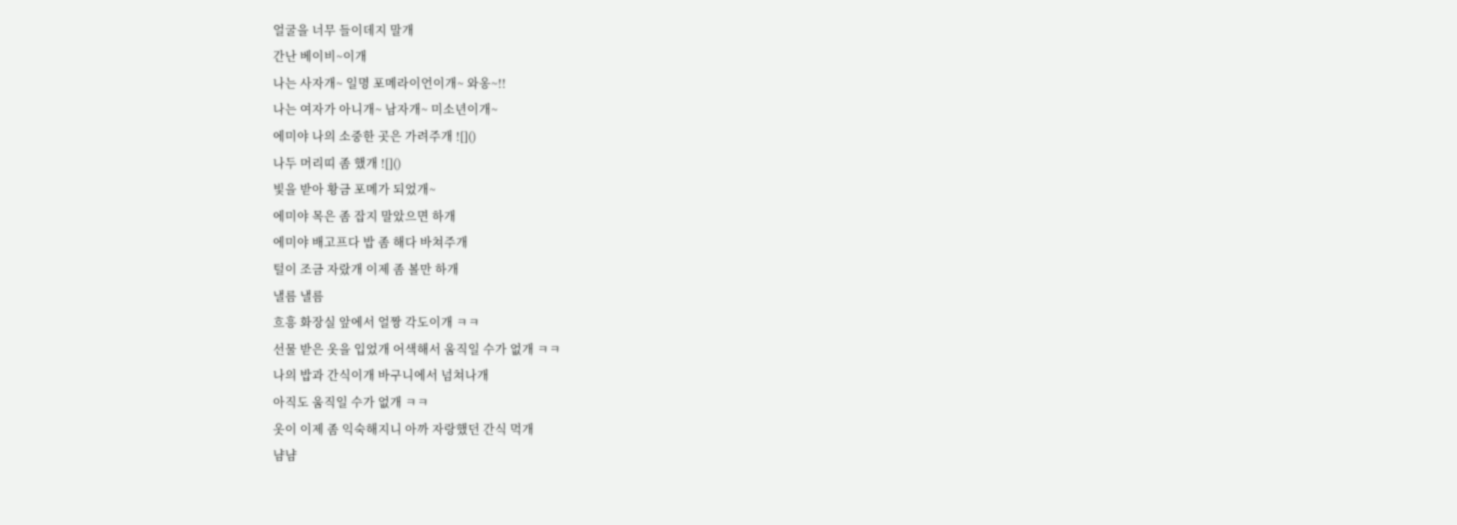얼굴을 너무 들이데지 말개
간난 베이비~이개
나는 사자개~ 일명 포메라이언이개~ 와옹~!!
나는 여자가 아니개~ 남자개~ 미소년이개~
에미야 나의 소중한 곳은 가려주개 ![]()
나두 머리띠 좀 했개 ![]()
빛을 받아 황금 포메가 되었개~
에미야 목은 좀 잡지 말았으면 하개
에미야 배고프다 밥 좀 해다 바쳐주개
털이 조금 자랐개 이제 좀 볼만 하개
낼름 낼름
흐흥 화장실 앞에서 얼짱 각도이개 ㅋㅋ
선물 받은 옷을 입었개 어색해서 움직일 수가 없개 ㅋㅋ
나의 밥과 간식이개 바구니에서 넘쳐나개
아직도 움직일 수가 없개 ㅋㅋ
옷이 이제 좀 익숙해지니 아까 자랑했던 간식 먹개
냠냠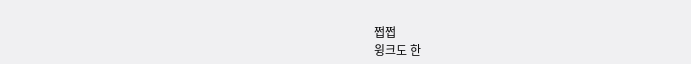쩝쩝
윙크도 한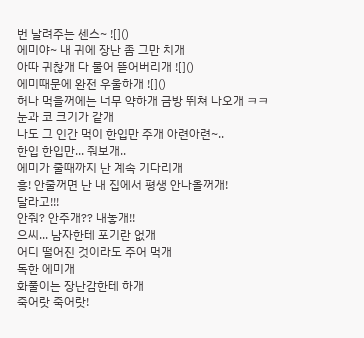번 날려주는 센스~ ![]()
에미야~ 내 귀에 장난 좀 그만 치개
아따 귀찮개 다 물어 뜯어버리개 ![]()
에미때문에 완전 우울하개 ![]()
허나 먹을꺼에는 너무 약하개 금방 뛰쳐 나오개 ㅋㅋ
눈과 코 크기가 같개
나도 그 인간 먹이 한입만 주개 아련아련~..
한입 한입만... 줘보개..
에미가 줄때까지 난 계속 기다리개
흥! 안줄꺼면 난 내 집에서 평생 안나올꺼개!
달라고!!!
안줘? 안주개?? 내놓개!!
으씨... 남자한테 포기란 없개
어디 떨어진 것이라도 주어 먹개
독한 에미개
화풀이는 장난감한테 하개
죽어랏 죽어랏!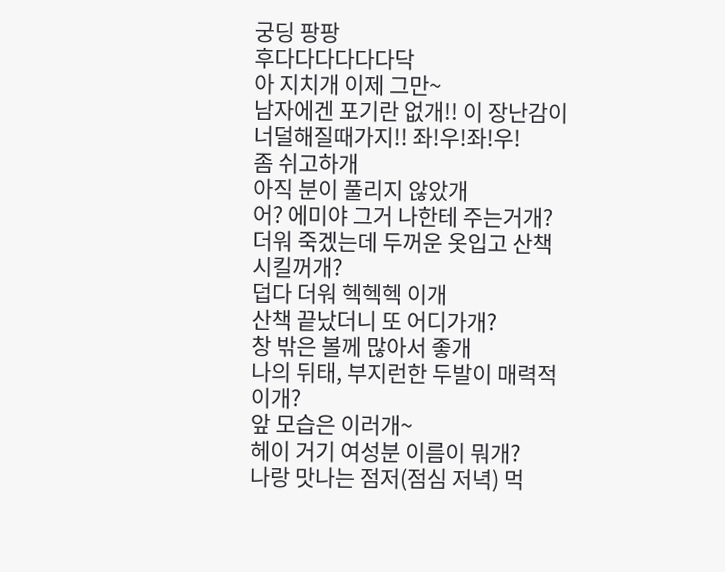궁딩 팡팡
후다다다다다다닥
아 지치개 이제 그만~
남자에겐 포기란 없개!! 이 장난감이 너덜해질때가지!! 좌!우!좌!우!
좀 쉬고하개
아직 분이 풀리지 않았개
어? 에미야 그거 나한테 주는거개?
더워 죽겠는데 두꺼운 옷입고 산책 시킬꺼개?
덥다 더워 헥헥헥 이개
산책 끝났더니 또 어디가개?
창 밖은 볼께 많아서 좋개
나의 뒤태, 부지런한 두발이 매력적이개?
앞 모습은 이러개~
헤이 거기 여성분 이름이 뭐개?
나랑 맛나는 점저(점심 저녁) 먹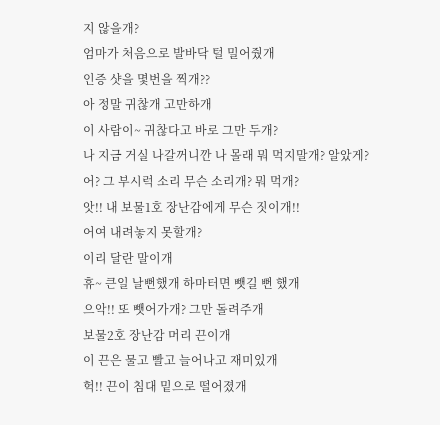지 않을개?
엄마가 처음으로 발바닥 털 밀어줬개
인증 샷을 몇번을 찍개??
아 정말 귀찮개 고만하개
이 사람이~ 귀찮다고 바로 그만 두개?
나 지금 거실 나갈꺼니깐 나 몰래 뭐 먹지말개? 알았게?
어? 그 부시럭 소리 무슨 소리개? 뭐 먹개?
앗!! 내 보물1호 장난감에게 무슨 짓이개!!
어여 내려놓지 못할개?
이리 달란 말이개
휴~ 큰일 날뻔했개 하마터면 뺏길 뻔 했개
으악!! 또 뺏어가개? 그만 돌려주개
보물2호 장난감 머리 끈이개
이 끈은 물고 빨고 늘어나고 재미있개
헉!! 끈이 침대 밑으로 떨어졌개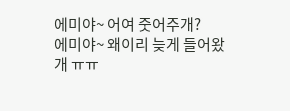에미야~ 어여 줏어주개?
에미야~ 왜이리 늦게 들어왔개 ㅠㅠ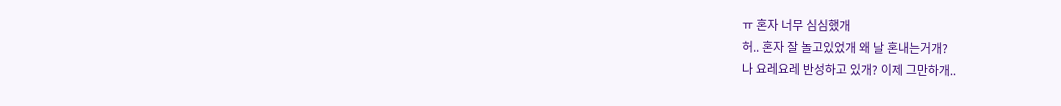ㅠ 혼자 너무 심심했개
허.. 혼자 잘 놀고있었개 왜 날 혼내는거개?
나 요레요레 반성하고 있개? 이제 그만하개..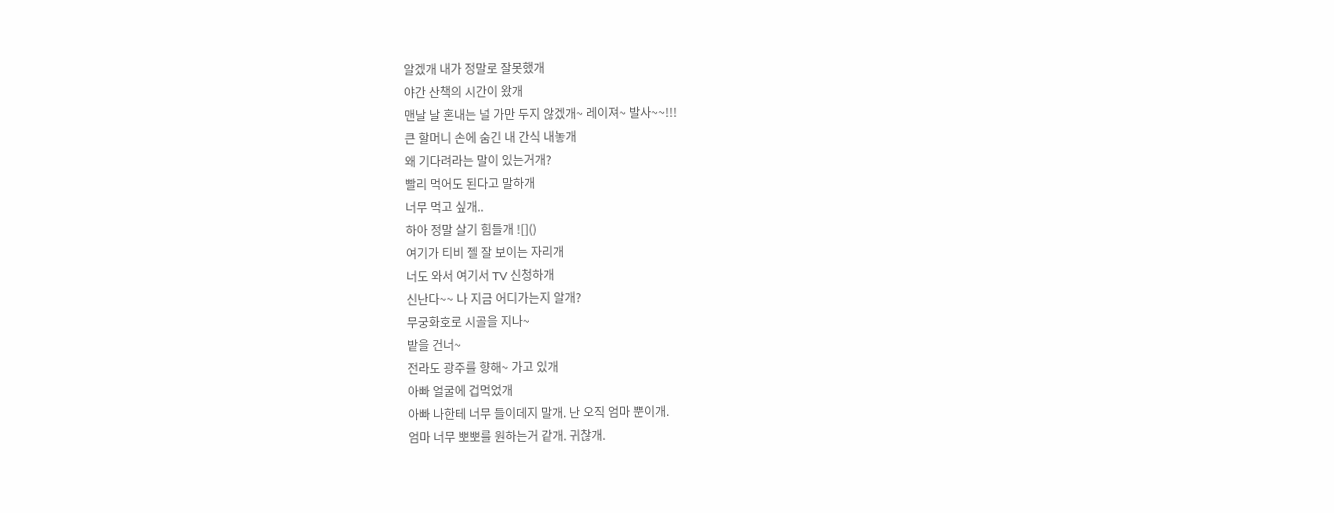알겠개 내가 정말로 잘못했개
야간 산책의 시간이 왔개
맨날 날 혼내는 널 가만 두지 않겠개~ 레이져~ 발사~~!!!
큰 할머니 손에 숨긴 내 간식 내놓개
왜 기다려라는 말이 있는거개?
빨리 먹어도 된다고 말하개
너무 먹고 싶개..
하아 정말 살기 힘들개 ![]()
여기가 티비 젤 잘 보이는 자리개
너도 와서 여기서 TV 신청하개
신난다~~ 나 지금 어디가는지 알개?
무궁화호로 시골을 지나~
밭을 건너~
전라도 광주를 향해~ 가고 있개
아빠 얼굴에 겁먹었개
아빠 나한테 너무 들이데지 말개. 난 오직 엄마 뿐이개.
엄마 너무 뽀뽀를 원하는거 같개. 귀찮개.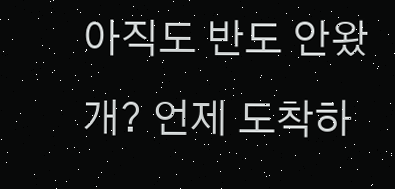아직도 반도 안왔개? 언제 도착하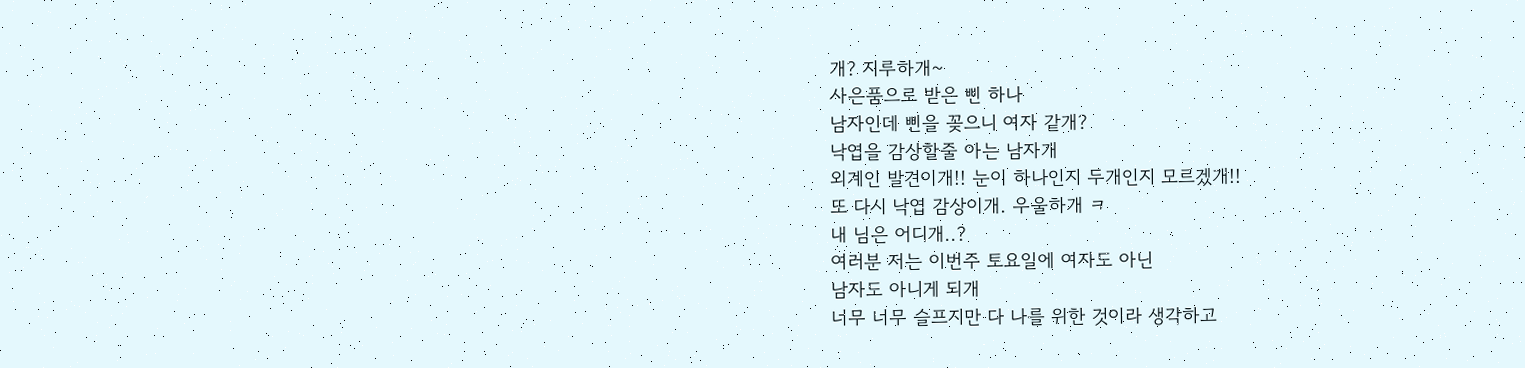개? 지루하개~
사은품으로 받은 삔 하나
남자인데 삔을 꽂으니 여자 같개?
낙엽을 감상할줄 아는 남자개
외계인 발견이개!! 눈이 하나인지 두개인지 모르겠개!!
또 다시 낙엽 감상이개. 우울하개 ㅋ
내 님은 어디개..?
여러분 저는 이번주 토요일에 여자도 아닌
남자도 아니게 되개
너무 너무 슬프지만 다 나를 위한 것이라 생각하고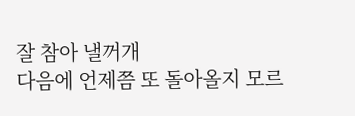잘 참아 낼꺼개
다음에 언제쯤 또 돌아올지 모르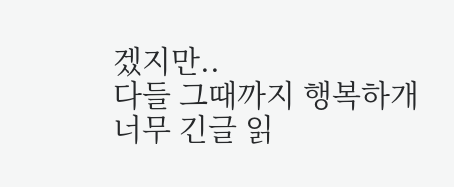겠지만..
다들 그때까지 행복하개
너무 긴글 읽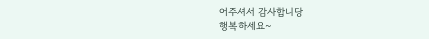어주셔서 감사합니당
행복하세요~